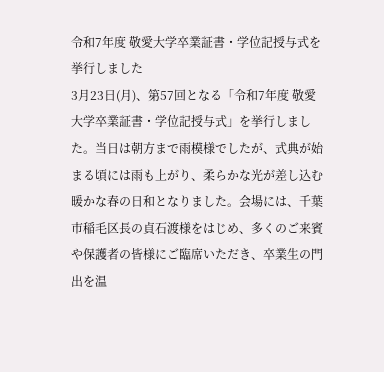令和7年度 敬愛大学卒業証書・学位記授与式を挙行しました
3月23日(月)、第57回となる「令和7年度 敬愛大学卒業証書・学位記授与式」を挙行しました。当日は朝方まで雨模様でしたが、式典が始まる頃には雨も上がり、柔らかな光が差し込む暖かな春の日和となりました。会場には、千葉市稲毛区長の貞石渡様をはじめ、多くのご来賓や保護者の皆様にご臨席いただき、卒業生の門出を温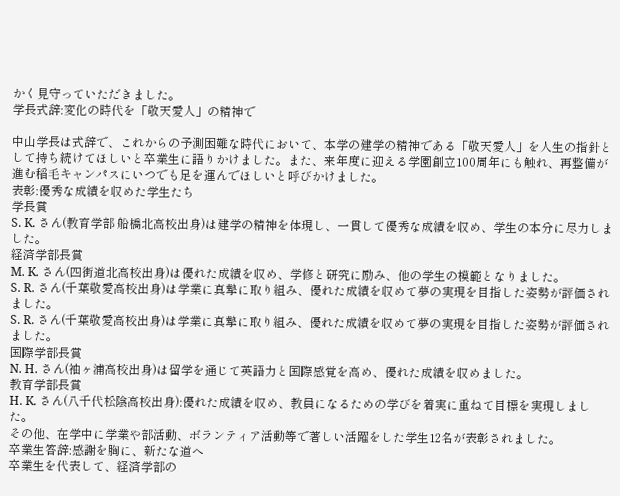かく見守っていただきました。
学長式辞:変化の時代を「敬天愛人」の精神で

中山学長は式辞で、これからの予測困難な時代において、本学の建学の精神である「敬天愛人」を人生の指針として持ち続けてほしいと卒業生に語りかけました。また、来年度に迎える学園創立100周年にも触れ、再整備が進む稲毛キャンパスにいつでも足を運んでほしいと呼びかけました。
表彰:優秀な成績を収めた学生たち
学長賞
S. K. さん(教育学部 船橋北高校出身)は建学の精神を体現し、一貫して優秀な成績を収め、学生の本分に尽力しました。
経済学部長賞
M. K. さん(四街道北高校出身)は優れた成績を収め、学修と研究に励み、他の学生の模範となりました。
S. R. さん(千葉敬愛高校出身)は学業に真摯に取り組み、優れた成績を収めて夢の実現を目指した姿勢が評価されました。
S. R. さん(千葉敬愛高校出身)は学業に真摯に取り組み、優れた成績を収めて夢の実現を目指した姿勢が評価されました。
国際学部長賞
N. H. さん(袖ヶ浦高校出身)は留学を通じて英語力と国際感覚を高め、優れた成績を収めました。
教育学部長賞
H. K. さん(八千代松陰高校出身):優れた成績を収め、教員になるための学びを着実に重ねて目標を実現しました。
その他、在学中に学業や部活動、ボランティア活動等で著しい活躍をした学生12名が表彰されました。
卒業生答辞:感謝を胸に、新たな道へ
卒業生を代表して、経済学部の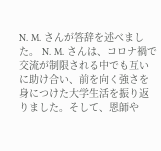N. M. さんが答辞を述べました。 N. M. さんは、コロナ禍で交流が制限される中でも互いに助け合い、前を向く強さを身につけた大学生活を振り返りました。そして、恩師や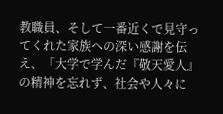教職員、そして一番近くで見守ってくれた家族への深い感謝を伝え、「大学で学んだ『敬天愛人』の精神を忘れず、社会や人々に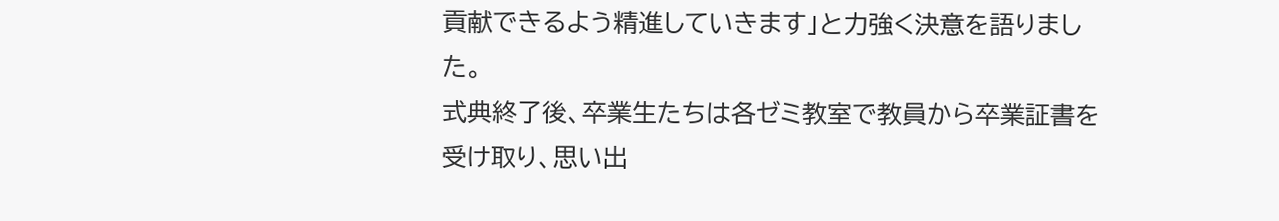貢献できるよう精進していきます」と力強く決意を語りました。
式典終了後、卒業生たちは各ゼミ教室で教員から卒業証書を受け取り、思い出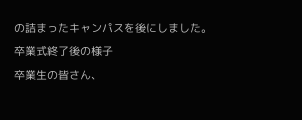の詰まったキャンパスを後にしました。
卒業式終了後の様子
卒業生の皆さん、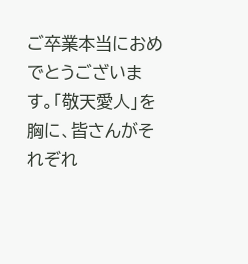ご卒業本当におめでとうございます。「敬天愛人」を胸に、皆さんがそれぞれ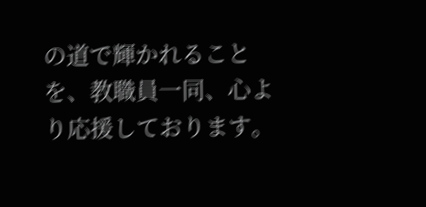の道で輝かれることを、教職員一同、心より応援しております。